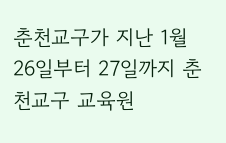춘천교구가 지난 1월 26일부터 27일까지 춘천교구 교육원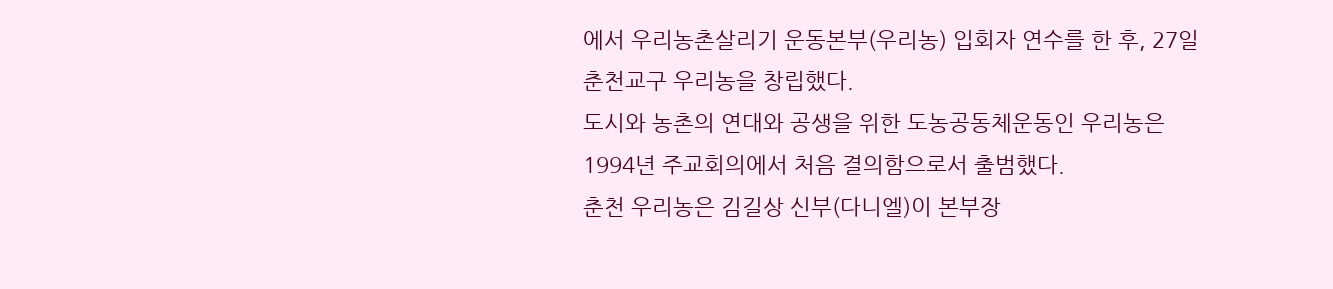에서 우리농촌살리기 운동본부(우리농) 입회자 연수를 한 후, 27일 춘천교구 우리농을 창립했다.
도시와 농촌의 연대와 공생을 위한 도농공동체운동인 우리농은 1994년 주교회의에서 처음 결의함으로서 출범했다.
춘천 우리농은 김길상 신부(다니엘)이 본부장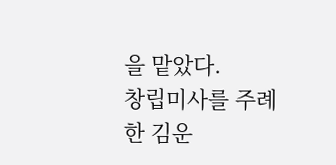을 맡았다.
창립미사를 주례한 김운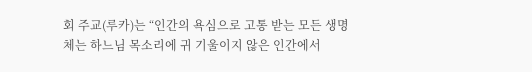회 주교(루카)는 “인간의 욕심으로 고통 받는 모든 생명체는 하느님 목소리에 귀 기울이지 않은 인간에서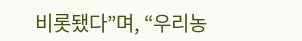비롯됐다”며, “우리농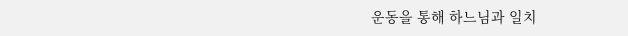운동을 통해 하느님과 일치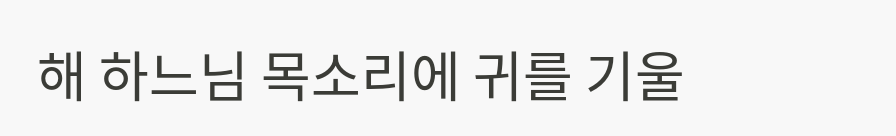해 하느님 목소리에 귀를 기울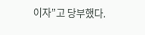이자”고 당부했다.